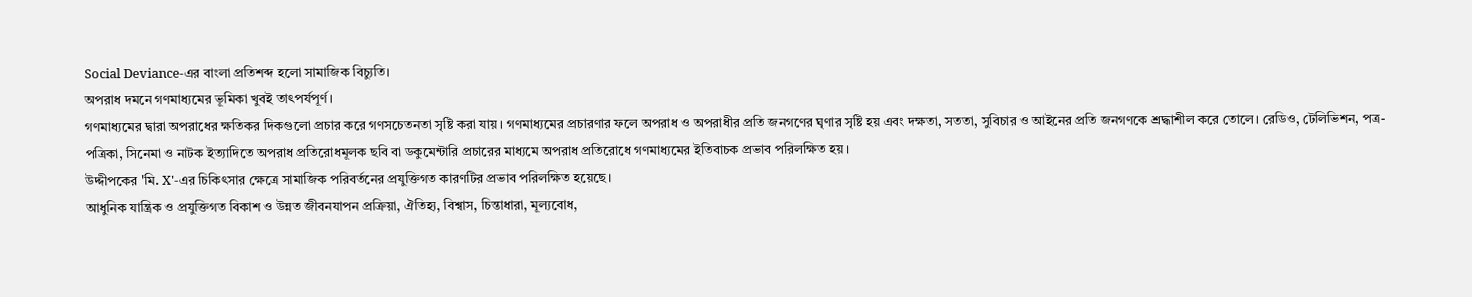Social Deviance-এর বাংলা প্রতিশব্দ হলো সামাজিক বিচ্যুতি।
অপরাধ দমনে গণমাধ্যমের ভূমিকা খুবই তাৎপর্যপূর্ণ।
গণমাধ্যমের দ্বারা অপরাধের ক্ষতিকর দিকগুলো প্রচার করে গণসচেতনতা সৃষ্টি করা যায়। গণমাধ্যমের প্রচারণার ফলে অপরাধ ও অপরাধীর প্রতি জনগণের ঘৃণার সৃষ্টি হয় এবং দক্ষতা, সততা, সুবিচার ও আইনের প্রতি জনগণকে শ্রদ্ধাশীল করে তোলে। রেডিও, টেলিভিশন, পত্র-পত্রিকা, সিনেমা ও নাটক ইত্যাদিতে অপরাধ প্রতিরোধমূলক ছবি বা ডকুমেন্টারি প্রচারের মাধ্যমে অপরাধ প্রতিরোধে গণমাধ্যমের ইতিবাচক প্রভাব পরিলক্ষিত হয়।
উদ্দীপকের 'মি. X'-এর চিকিৎসার ক্ষেত্রে সামাজিক পরিবর্তনের প্রযুক্তিগত কারণটির প্রভাব পরিলক্ষিত হয়েছে।
আধুনিক যান্ত্রিক ও প্রযুক্তিগত বিকাশ ও উন্নত জীবনযাপন প্রক্রিয়া, ঐতিহ্য, বিশ্বাস, চিন্তাধারা, মূল্যবোধ,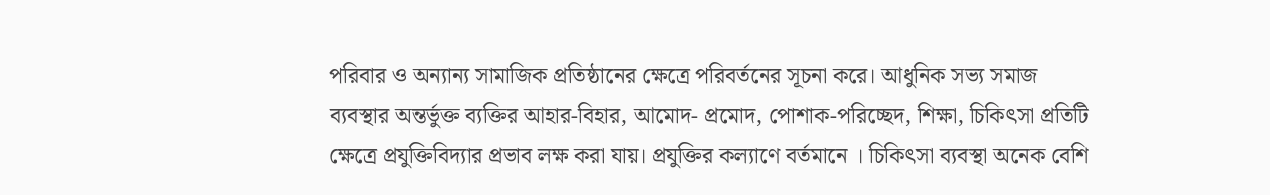পরিবার ও অন্যান্য সামাজিক প্রতিষ্ঠানের ক্ষেত্রে পরিবর্তনের সূচনা করে। আধুনিক সভ্য সমাজ ব্যবস্থার অন্তর্ভুক্ত ব্যক্তির আহার-বিহার, আমোদ- প্রমোদ, পোশাক-পরিচ্ছেদ, শিক্ষা, চিকিৎসা প্রতিটি ক্ষেত্রে প্রযুক্তিবিদ্যার প্রভাব লক্ষ করা যায়। প্রযুক্তির কল্যাণে বর্তমানে । চিকিৎসা ব্যবস্থা অনেক বেশি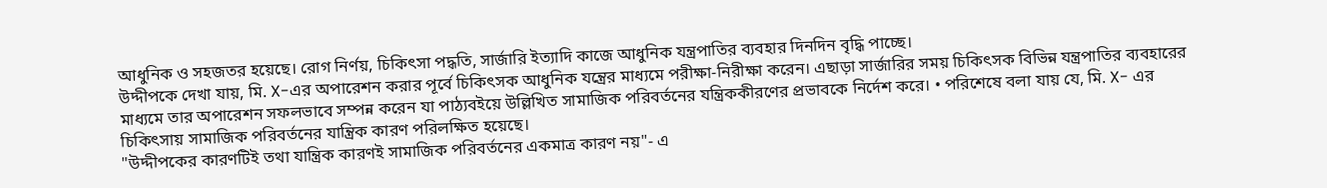আধুনিক ও সহজতর হয়েছে। রোগ নির্ণয়, চিকিৎসা পদ্ধতি, সার্জারি ইত্যাদি কাজে আধুনিক যন্ত্রপাতির ব্যবহার দিনদিন বৃদ্ধি পাচ্ছে।
উদ্দীপকে দেখা যায়, মি. X-এর অপারেশন করার পূর্বে চিকিৎসক আধুনিক যন্ত্রের মাধ্যমে পরীক্ষা-নিরীক্ষা করেন। এছাড়া সার্জারির সময় চিকিৎসক বিভিন্ন যন্ত্রপাতির ব্যবহারের মাধ্যমে তার অপারেশন সফলভাবে সম্পন্ন করেন যা পাঠ্যবইয়ে উল্লিখিত সামাজিক পরিবর্তনের যন্ত্রিককীরণের প্রভাবকে নির্দেশ করে। • পরিশেষে বলা যায় যে, মি. X- এর চিকিৎসায় সামাজিক পরিবর্তনের যান্ত্রিক কারণ পরিলক্ষিত হয়েছে।
"উদ্দীপকের কারণটিই তথা যান্ত্রিক কারণই সামাজিক পরিবর্তনের একমাত্র কারণ নয়"- এ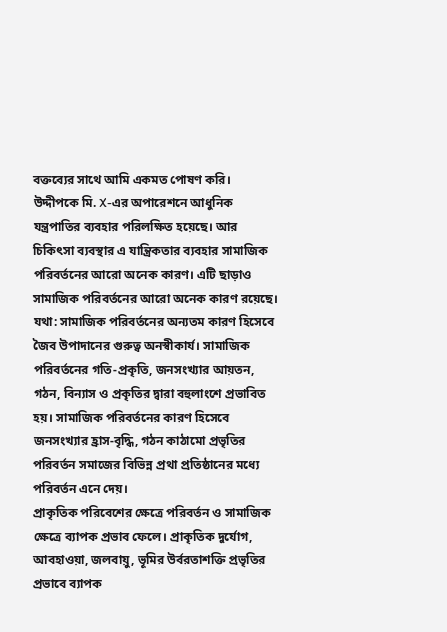বক্তব্যের সাথে আমি একমত পোষণ করি।
উদ্দীপকে মি. X-এর অপারেশনে আধুনিক যন্ত্রপাতির ব্যবহার পরিলক্ষিত হয়েছে। আর চিকিৎসা ব্যবস্থার এ যান্ত্রিকতার ব্যবহার সামাজিক পরিবর্তনের আরো অনেক কারণ। এটি ছাড়াও সামাজিক পরিবর্তনের আরো অনেক কারণ রয়েছে। যথা: সামাজিক পরিবর্তনের অন্যতম কারণ হিসেবে জৈব উপাদানের গুরুত্ব অনস্বীকার্য। সামাজিক পরিবর্তনের গতি-প্রকৃতি, জনসংখ্যার আয়তন, গঠন, বিন্যাস ও প্রকৃতির দ্বারা বহুলাংশে প্রভাবিত হয়। সামাজিক পরিবর্তনের কারণ হিসেবে জনসংখ্যার হ্রাস-বৃদ্ধি, গঠন কাঠামো প্রভৃতির পরিবর্তন সমাজের বিভিন্ন প্রথা প্রতিষ্ঠানের মধ্যে পরিবর্তন এনে দেয়।
প্রাকৃতিক পরিবেশের ক্ষেত্রে পরিবর্তন ও সামাজিক ক্ষেত্রে ব্যাপক প্রভাব ফেলে। প্রাকৃতিক দুর্যোগ, আবহাওয়া, জলবায়ু, ভূমির উর্বরতাশক্তি প্রভৃতির প্রভাবে ব্যাপক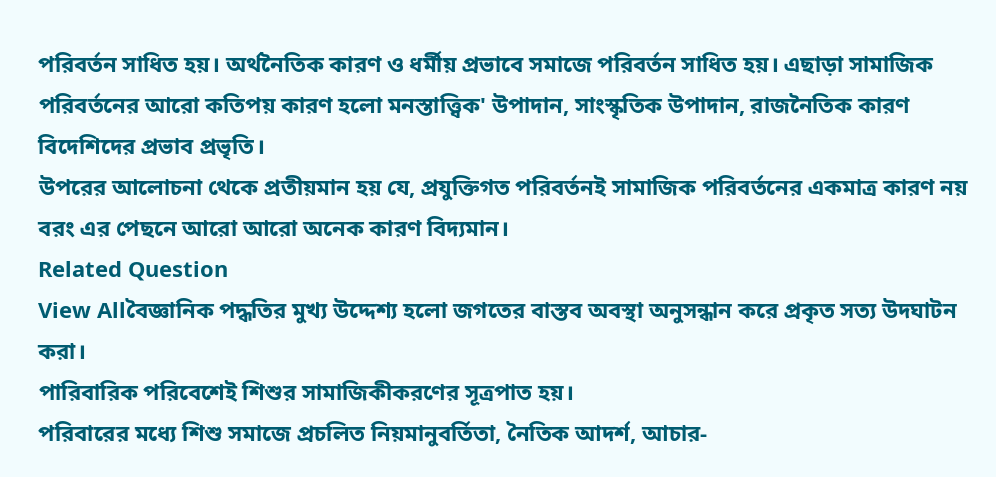পরিবর্তন সাধিত হয়। অর্থনৈতিক কারণ ও ধর্মীয় প্রভাবে সমাজে পরিবর্তন সাধিত হয়। এছাড়া সামাজিক পরিবর্তনের আরো কতিপয় কারণ হলো মনস্তাত্ত্বিক' উপাদান, সাংস্কৃতিক উপাদান, রাজনৈতিক কারণ বিদেশিদের প্রভাব প্রভৃতি।
উপরের আলোচনা থেকে প্রতীয়মান হয় যে, প্রযুক্তিগত পরিবর্তনই সামাজিক পরিবর্তনের একমাত্র কারণ নয় বরং এর পেছনে আরো আরো অনেক কারণ বিদ্যমান।
Related Question
View Allবৈজ্ঞানিক পদ্ধতির মুখ্য উদ্দেশ্য হলো জগতের বাস্তব অবস্থা অনুসন্ধান করে প্রকৃত সত্য উদঘাটন করা।
পারিবারিক পরিবেশেই শিশুর সামাজিকীকরণের সূত্রপাত হয়।
পরিবারের মধ্যে শিশু সমাজে প্রচলিত নিয়মানুবর্তিতা, নৈতিক আদর্শ, আচার-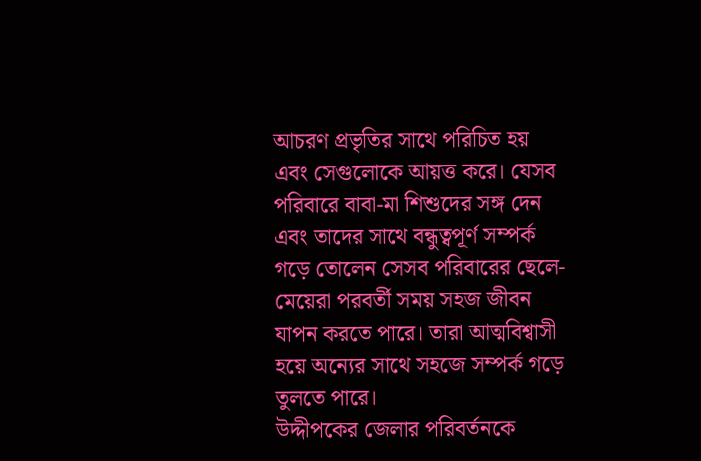আচরণ প্রভৃতির সাথে পরিচিত হয় এবং সেগুলোকে আয়ত্ত করে। যেসব পরিবারে বাবা-মা শিশুদের সঙ্গ দেন এবং তাদের সাথে বন্ধুত্বপূর্ণ সম্পর্ক গড়ে তোলেন সেসব পরিবারের ছেলে- মেয়েরা পরবর্তী সময় সহজ জীবন যাপন করতে পারে। তারা আত্মবিশ্বাসী হয়ে অন্যের সাথে সহজে সম্পর্ক গড়ে তুলতে পারে।
উদ্দীপকের জেলার পরিবর্তনকে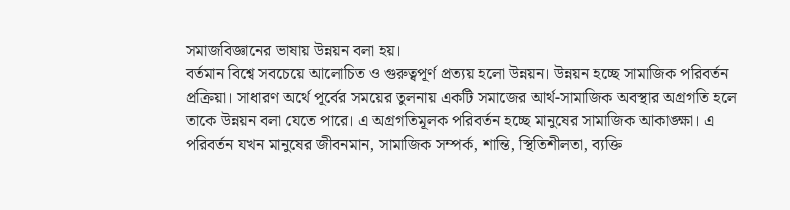সমাজবিজ্ঞানের ভাষায় উন্নয়ন বলা হয়।
বর্তমান বিশ্বে সবচেয়ে আলোচিত ও গুরুত্বপূর্ণ প্রত্যয় হলো উন্নয়ন। উন্নয়ন হচ্ছে সামাজিক পরিবর্তন প্রক্রিয়া। সাধারণ অর্থে পূর্বের সময়ের তুলনায় একটি সমাজের আর্থ-সামাজিক অবস্থার অগ্রগতি হলে তাকে উন্নয়ন বলা যেতে পারে। এ অগ্রগতিমূলক পরিবর্তন হচ্ছে মানুষের সামাজিক আকাঙ্ক্ষা। এ পরিবর্তন যখন মানুষের জীবনমান, সামাজিক সম্পর্ক, শান্তি, স্থিতিশীলতা, ব্যক্তি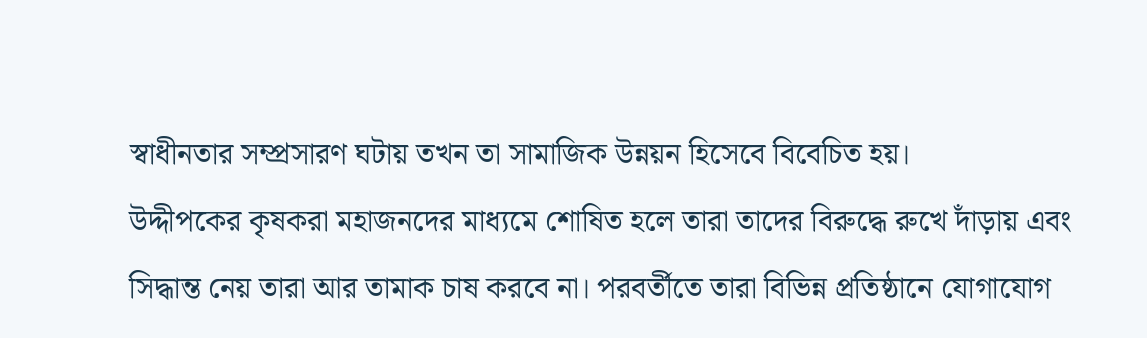স্বাধীনতার সম্প্রসারণ ঘটায় তখন তা সামাজিক উন্নয়ন হিসেবে বিবেচিত হয়।
উদ্দীপকের কৃষকরা মহাজনদের মাধ্যমে শোষিত হলে তারা তাদের বিরুদ্ধে রুখে দাঁড়ায় এবং সিদ্ধান্ত নেয় তারা আর তামাক চাষ করবে না। পরবর্তীতে তারা বিভিন্ন প্রতিষ্ঠানে যোগাযোগ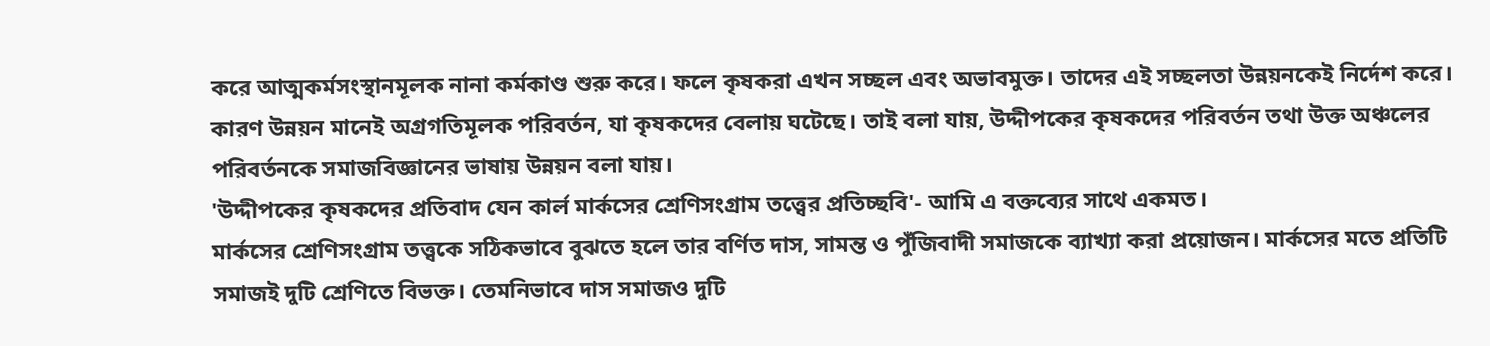করে আত্মকর্মসংস্থানমূলক নানা কর্মকাণ্ড শুরু করে। ফলে কৃষকরা এখন সচ্ছল এবং অভাবমুক্ত। তাদের এই সচ্ছলতা উন্নয়নকেই নির্দেশ করে। কারণ উন্নয়ন মানেই অগ্রগতিমূলক পরিবর্তন, যা কৃষকদের বেলায় ঘটেছে। তাই বলা যায়, উদ্দীপকের কৃষকদের পরিবর্তন তথা উক্ত অঞ্চলের পরিবর্তনকে সমাজবিজ্ঞানের ভাষায় উন্নয়ন বলা যায়।
'উদ্দীপকের কৃষকদের প্রতিবাদ যেন কার্ল মার্কসের শ্রেণিসংগ্রাম তত্ত্বের প্রতিচ্ছবি'- আমি এ বক্তব্যের সাথে একমত।
মার্কসের শ্রেণিসংগ্রাম তত্ত্বকে সঠিকভাবে বুঝতে হলে তার বর্ণিত দাস, সামন্ত ও পুঁজিবাদী সমাজকে ব্যাখ্যা করা প্রয়োজন। মার্কসের মতে প্রতিটি সমাজই দুটি শ্রেণিতে বিভক্ত। তেমনিভাবে দাস সমাজও দুটি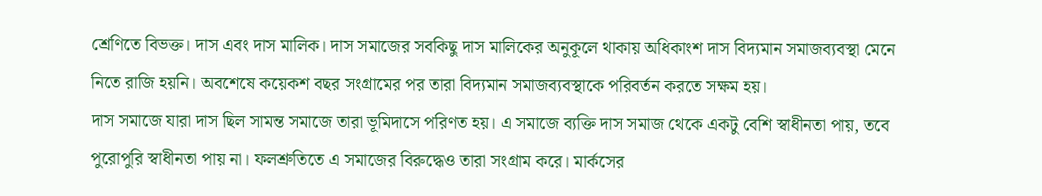শ্রেণিতে বিভক্ত। দাস এবং দাস মালিক। দাস সমাজের সবকিছু দাস মালিকের অনুকূলে থাকায় অধিকাংশ দাস বিদ্যমান সমাজব্যবস্থা মেনে নিতে রাজি হয়নি। অবশেষে কয়েকশ বছর সংগ্রামের পর তারা বিদ্যমান সমাজব্যবস্থাকে পরিবর্তন করতে সক্ষম হয়।
দাস সমাজে যারা দাস ছিল সামন্ত সমাজে তারা ভূমিদাসে পরিণত হয়। এ সমাজে ব্যক্তি দাস সমাজ থেকে একটু বেশি স্বাধীনতা পায়, তবে পুরোপুরি স্বাধীনতা পায় না। ফলশ্রুতিতে এ সমাজের বিরুদ্ধেও তারা সংগ্রাম করে। মার্কসের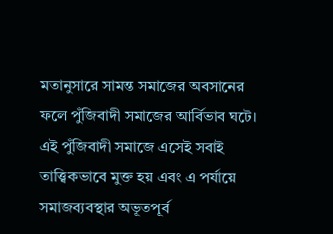মতানুসারে সামন্ত সমাজের অবসানের ফলে পুঁজিবাদী সমাজের আর্বিভাব ঘটে। এই পুঁজিবাদী সমাজে এসেই সবাই তাত্ত্বিকভাবে মুক্ত হয় এবং এ পর্যায়ে সমাজব্যবস্থার অভূতপূর্ব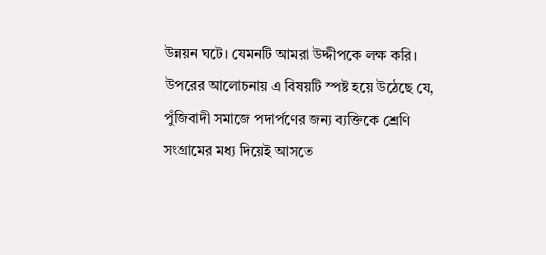উন্নয়ন ঘটে। যেমনটি আমরা উদ্দীপকে লক্ষ করি।
উপরের আলোচনায় এ বিষয়টি স্পষ্ট হয়ে উঠেছে যে, পুঁজিবাদী সমাজে পদার্পণের জন্য ব্যক্তিকে শ্রেণি সংগ্রামের মধ্য দিয়েই আসতে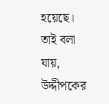হয়েছে। তাই বলা যায়, উদ্দীপকের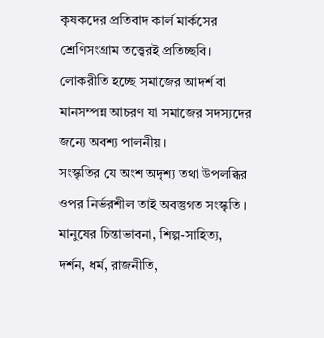কৃষকদের প্রতিবাদ কার্ল মার্কসের শ্রেণিসংগ্রাম তত্ত্বেরই প্রতিচ্ছবি।
লোকরীতি হচ্ছে সমাজের আদর্শ বা মানসম্পন্ন আচরণ যা সমাজের সদস্যদের জন্যে অবশ্য পালনীয়।
সংস্কৃতির যে অংশ অদৃশ্য তথা উপলব্ধির ওপর নির্ভরশীল তাই অবস্তুগত সংস্কৃতি ।
মানুষের চিন্তাভাবনা, শিল্প-সাহিত্য, দর্শন, ধর্ম, রাজনীতি,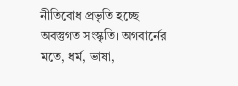নীতিবোধ প্রভৃতি হচ্ছে অবস্তুগত সংস্কৃতি। অগবার্নের মতে, ধর্ম, ভাষা,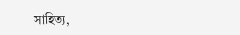সাহিত্য,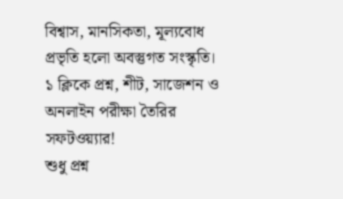বিশ্বাস, মানসিকতা, মূল্যবোধ প্রভৃতি হলো অবস্তুগত সংস্কৃতি।
১ ক্লিকে প্রশ্ন, শীট, সাজেশন ও
অনলাইন পরীক্ষা তৈরির সফটওয়্যার!
শুধু প্রশ্ন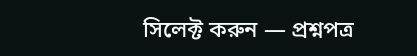সিলেক্ট করুন — প্রশ্নপত্র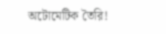অটোমেটিক তৈরি!